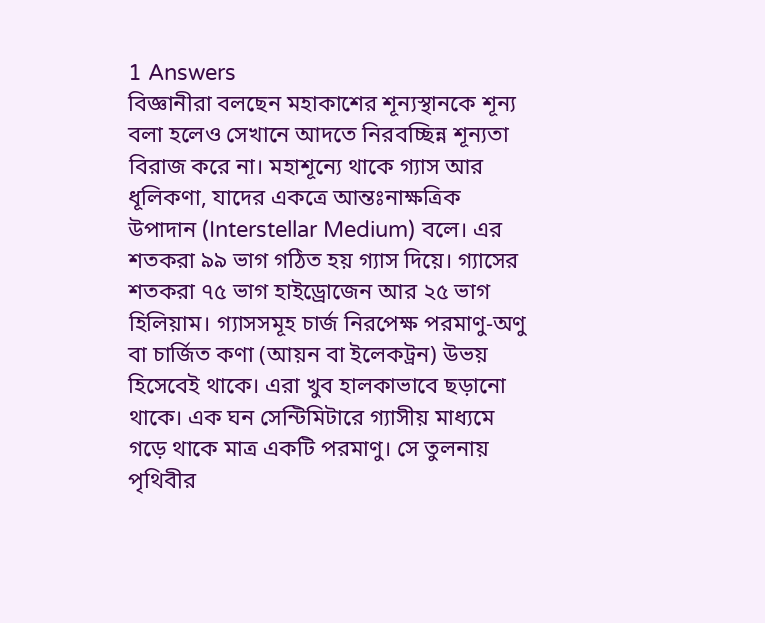1 Answers
বিজ্ঞানীরা বলছেন মহাকাশের শূন্যস্থানকে শূন্য বলা হলেও সেখানে আদতে নিরবচ্ছিন্ন শূন্যতা বিরাজ করে না। মহাশূন্যে থাকে গ্যাস আর ধূলিকণা, যাদের একত্রে আন্তঃনাক্ষত্রিক উপাদান (Interstellar Medium) বলে। এর শতকরা ৯৯ ভাগ গঠিত হয় গ্যাস দিয়ে। গ্যাসের শতকরা ৭৫ ভাগ হাইড্রোজেন আর ২৫ ভাগ হিলিয়াম। গ্যাসসমূহ চার্জ নিরপেক্ষ পরমাণু-অণু বা চার্জিত কণা (আয়ন বা ইলেকট্রন) উভয় হিসেবেই থাকে। এরা খুব হালকাভাবে ছড়ানো থাকে। এক ঘন সেন্টিমিটারে গ্যাসীয় মাধ্যমে গড়ে থাকে মাত্র একটি পরমাণু। সে তুলনায় পৃথিবীর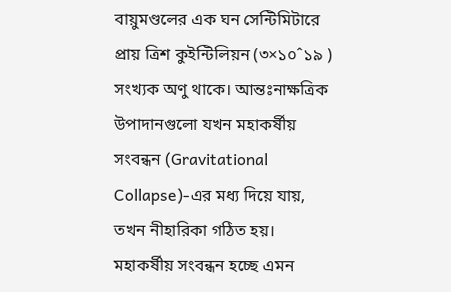বায়ুমণ্ডলের এক ঘন সেন্টিমিটারে প্রায় ত্রিশ কুইন্টিলিয়ন (৩×১০ˆ১৯ ) সংখ্যক অণু থাকে। আন্তঃনাক্ষত্রিক উপাদানগুলো যখন মহাকর্ষীয় সংবন্ধন (Gravitational Collapse)-এর মধ্য দিয়ে যায়, তখন নীহারিকা গঠিত হয়। মহাকর্ষীয় সংবন্ধন হচ্ছে এমন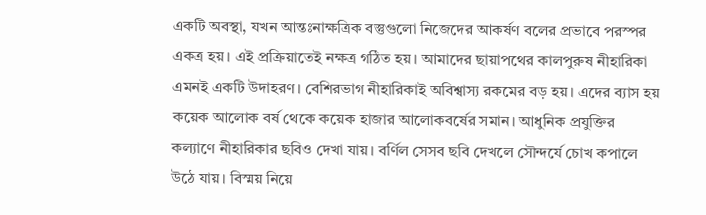একটি অবস্থা, যখন আন্তঃনাক্ষত্রিক বস্তুগুলো নিজেদের আকর্ষণ বলের প্রভাবে পরস্পর একত্র হয়। এই প্রক্রিয়াতেই নক্ষত্র গঠিত হয়। আমাদের ছায়াপথের কালপুরুষ নীহারিকা এমনই একটি উদাহরণ। বেশিরভাগ নীহারিকাই অবিশ্বাস্য রকমের বড় হয়। এদের ব্যাস হয় কয়েক আলোক বর্ষ থেকে কয়েক হাজার আলোকবর্ষের সমান। আধুনিক প্রযুক্তির কল্যাণে নীহারিকার ছবিও দেখা যায়। বর্ণিল সেসব ছবি দেখলে সৌন্দর্যে চোখ কপালে উঠে যায়। বিস্ময় নিয়ে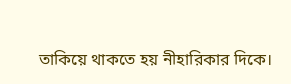তাকিয়ে থাকতে হয় নীহারিকার দিকে।